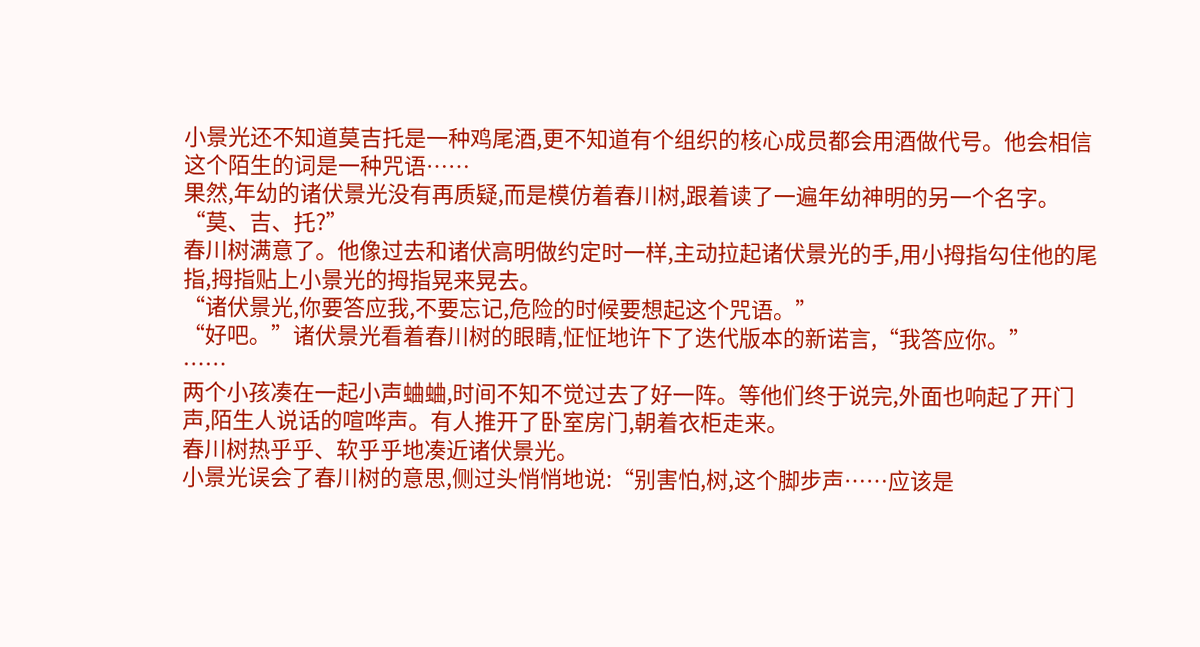小景光还不知道莫吉托是一种鸡尾酒,更不知道有个组织的核心成员都会用酒做代号。他会相信这个陌生的词是一种咒语……
果然,年幼的诸伏景光没有再质疑,而是模仿着春川树,跟着读了一遍年幼神明的另一个名字。
“莫、吉、托?”
春川树满意了。他像过去和诸伏高明做约定时一样,主动拉起诸伏景光的手,用小拇指勾住他的尾指,拇指贴上小景光的拇指晃来晃去。
“诸伏景光,你要答应我,不要忘记,危险的时候要想起这个咒语。”
“好吧。”诸伏景光看着春川树的眼睛,怔怔地许下了迭代版本的新诺言,“我答应你。”
……
两个小孩凑在一起小声蛐蛐,时间不知不觉过去了好一阵。等他们终于说完,外面也响起了开门声,陌生人说话的喧哗声。有人推开了卧室房门,朝着衣柜走来。
春川树热乎乎、软乎乎地凑近诸伏景光。
小景光误会了春川树的意思,侧过头悄悄地说:“别害怕,树,这个脚步声……应该是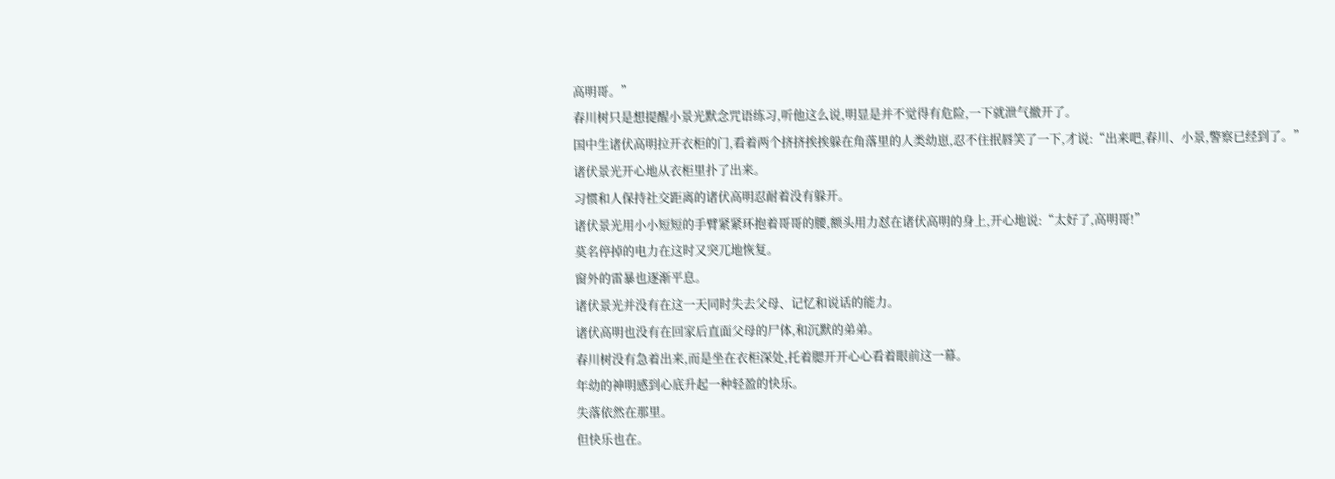高明哥。”
春川树只是想提醒小景光默念咒语练习,听他这么说,明显是并不觉得有危险,一下就泄气撤开了。
国中生诸伏高明拉开衣柜的门,看着两个挤挤挨挨躲在角落里的人类幼崽,忍不住抿唇笑了一下,才说:“出来吧,春川、小景,警察已经到了。”
诸伏景光开心地从衣柜里扑了出来。
习惯和人保持社交距离的诸伏高明忍耐着没有躲开。
诸伏景光用小小短短的手臂紧紧环抱着哥哥的腰,额头用力怼在诸伏高明的身上,开心地说:“太好了,高明哥!”
莫名停掉的电力在这时又突兀地恢复。
窗外的雷暴也逐渐平息。
诸伏景光并没有在这一天同时失去父母、记忆和说话的能力。
诸伏高明也没有在回家后直面父母的尸体,和沉默的弟弟。
春川树没有急着出来,而是坐在衣柜深处,托着腮开开心心看着眼前这一幕。
年幼的神明感到心底升起一种轻盈的快乐。
失落依然在那里。
但快乐也在。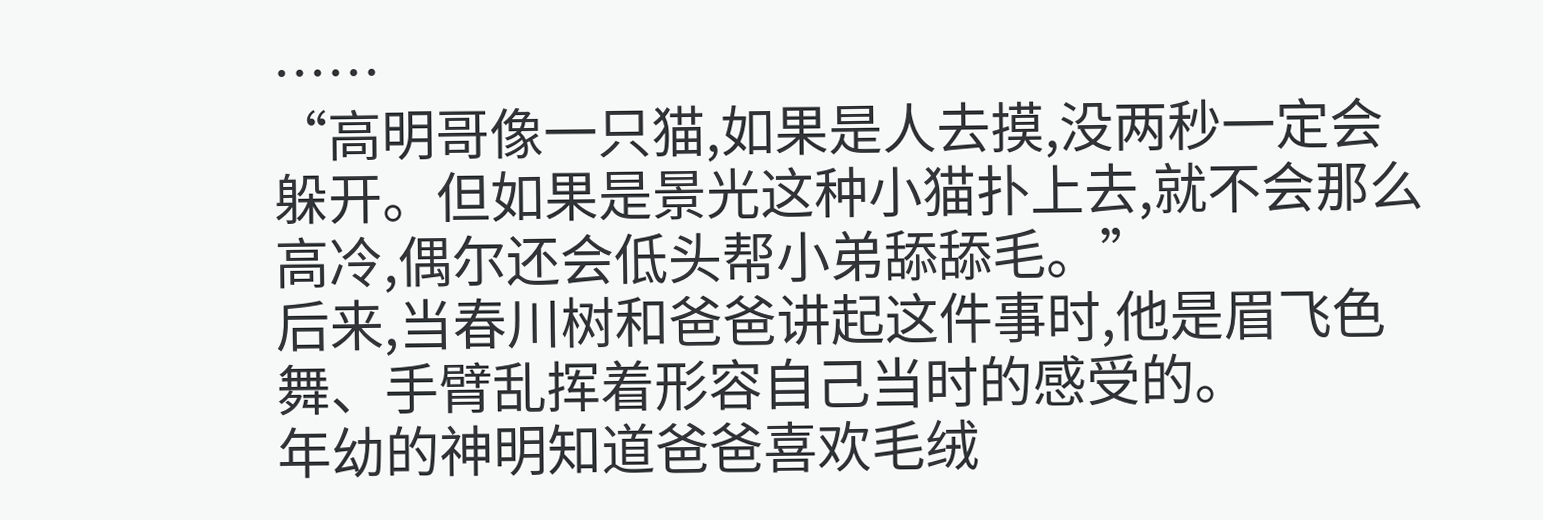……
“高明哥像一只猫,如果是人去摸,没两秒一定会躲开。但如果是景光这种小猫扑上去,就不会那么高冷,偶尔还会低头帮小弟舔舔毛。”
后来,当春川树和爸爸讲起这件事时,他是眉飞色舞、手臂乱挥着形容自己当时的感受的。
年幼的神明知道爸爸喜欢毛绒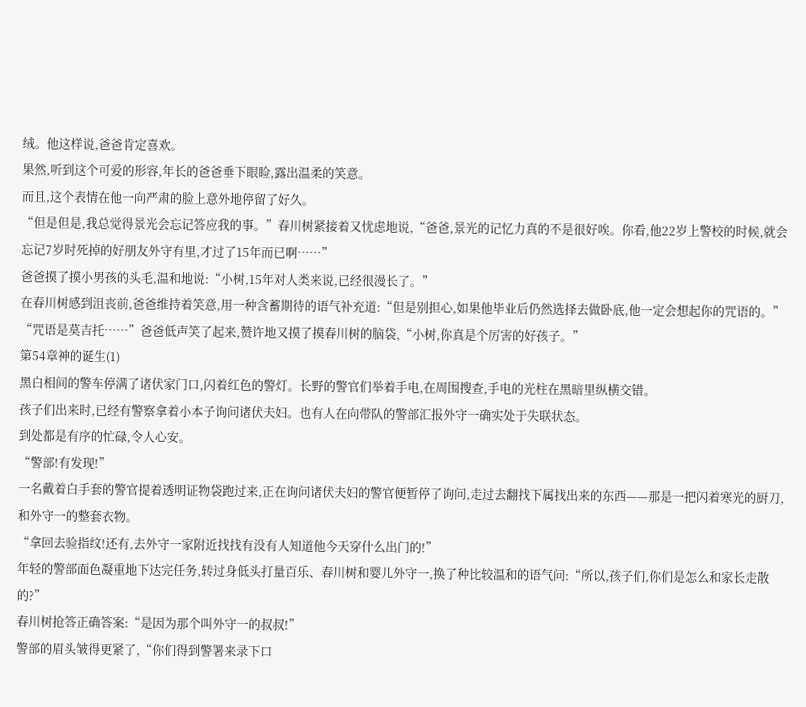绒。他这样说,爸爸肯定喜欢。
果然,听到这个可爱的形容,年长的爸爸垂下眼睑,露出温柔的笑意。
而且,这个表情在他一向严肃的脸上意外地停留了好久。
“但是但是,我总觉得景光会忘记答应我的事。”春川树紧接着又忧虑地说,“爸爸,景光的记忆力真的不是很好唉。你看,他22岁上警校的时候,就会忘记7岁时死掉的好朋友外守有里,才过了15年而已啊……”
爸爸摸了摸小男孩的头毛,温和地说:“小树,15年对人类来说,已经很漫长了。”
在春川树感到沮丧前,爸爸维持着笑意,用一种含蓄期待的语气补充道:“但是别担心,如果他毕业后仍然选择去做卧底,他一定会想起你的咒语的。”
“咒语是莫吉托……”爸爸低声笑了起来,赞许地又摸了摸春川树的脑袋,“小树,你真是个厉害的好孩子。”
第54章神的诞生(1)
黑白相间的警车停满了诸伏家门口,闪着红色的警灯。长野的警官们举着手电,在周围搜查,手电的光柱在黑暗里纵横交错。
孩子们出来时,已经有警察拿着小本子询问诸伏夫妇。也有人在向带队的警部汇报外守一确实处于失联状态。
到处都是有序的忙碌,令人心安。
“警部!有发现!”
一名戴着白手套的警官提着透明证物袋跑过来,正在询问诸伏夫妇的警官便暂停了询问,走过去翻找下属找出来的东西——那是一把闪着寒光的厨刀,和外守一的整套衣物。
“拿回去验指纹!还有,去外守一家附近找找有没有人知道他今天穿什么出门的!”
年轻的警部面色凝重地下达完任务,转过身低头打量百乐、春川树和婴儿外守一,换了种比较温和的语气问:“所以,孩子们,你们是怎么和家长走散的?”
春川树抢答正确答案:“是因为那个叫外守一的叔叔!”
警部的眉头皱得更紧了,“你们得到警署来录下口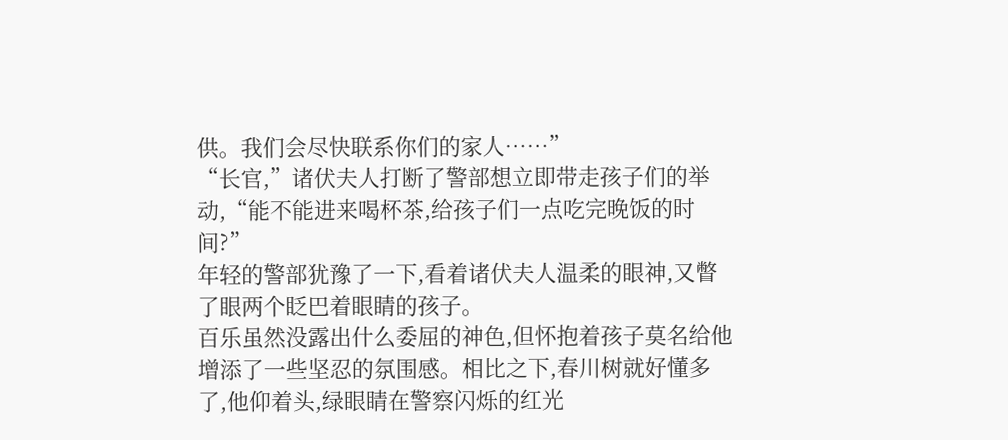供。我们会尽快联系你们的家人……”
“长官,”诸伏夫人打断了警部想立即带走孩子们的举动,“能不能进来喝杯茶,给孩子们一点吃完晚饭的时间?”
年轻的警部犹豫了一下,看着诸伏夫人温柔的眼神,又瞥了眼两个眨巴着眼睛的孩子。
百乐虽然没露出什么委屈的神色,但怀抱着孩子莫名给他增添了一些坚忍的氛围感。相比之下,春川树就好懂多了,他仰着头,绿眼睛在警察闪烁的红光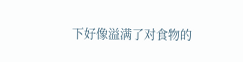下好像溢满了对食物的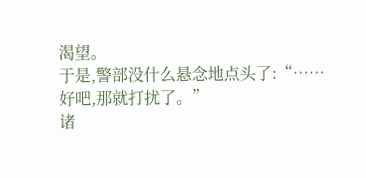渴望。
于是,警部没什么悬念地点头了:“……好吧,那就打扰了。”
诸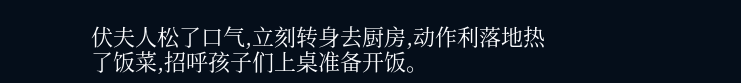伏夫人松了口气,立刻转身去厨房,动作利落地热了饭菜,招呼孩子们上桌准备开饭。